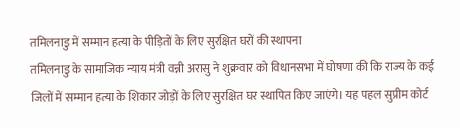तमिलनाडु में सम्मान हत्या के पीड़ितों के लिए सुरक्षित घरों की स्थापना
तमिलनाडु के सामाजिक न्याय मंत्री वन्नी अरासु ने शुक्रवार को विधानसभा में घोषणा की कि राज्य के कई जिलों में सम्मान हत्या के शिकार जोड़ों के लिए सुरक्षित घर स्थापित किए जाएंगे। यह पहल सुप्रीम कोर्ट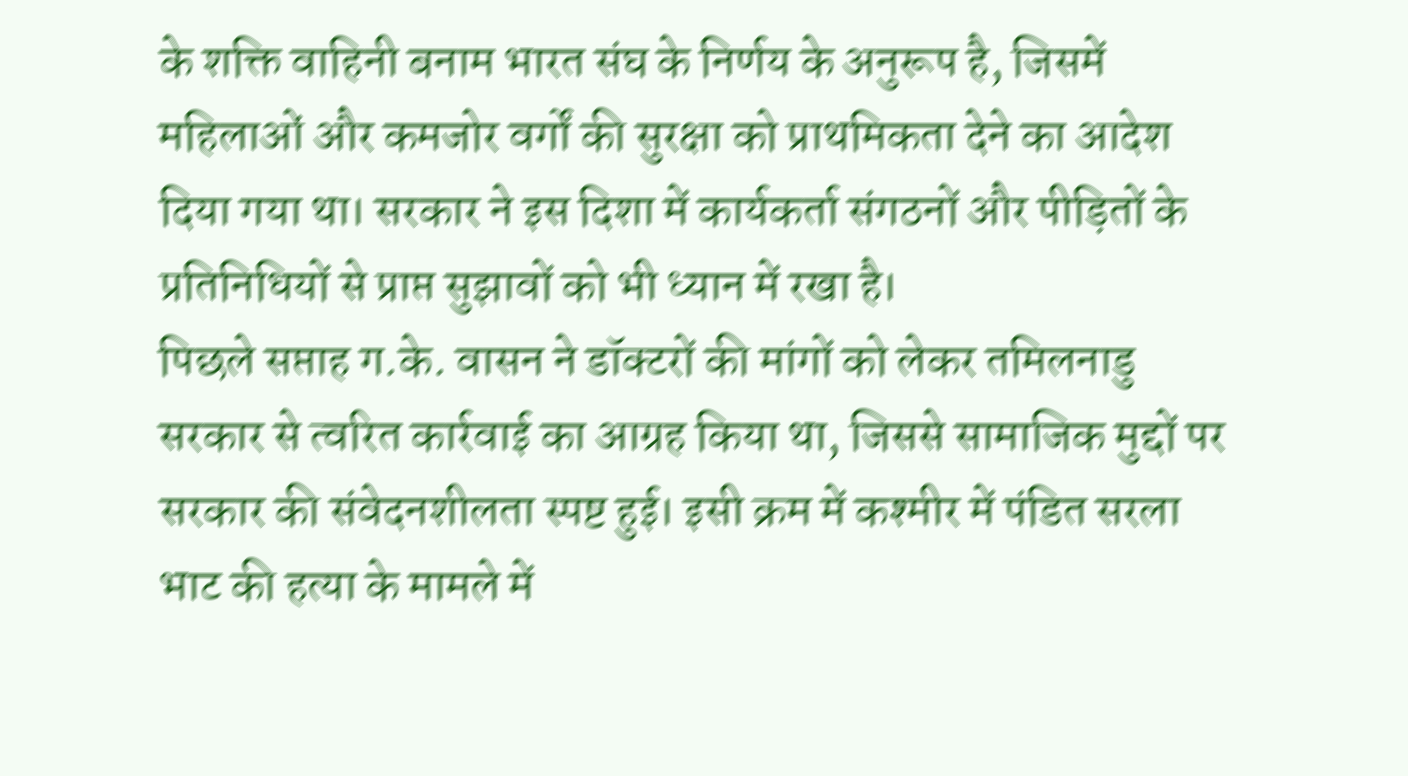के शक्ति वाहिनी बनाम भारत संघ के निर्णय के अनुरूप है, जिसमें महिलाओं और कमजोर वर्गों की सुरक्षा को प्राथमिकता देने का आदेश दिया गया था। सरकार ने इस दिशा में कार्यकर्ता संगठनों और पीड़ितों के प्रतिनिधियों से प्राप्त सुझावों को भी ध्यान में रखा है।
पिछले सप्ताह ग.के. वासन ने डॉक्टरों की मांगों को लेकर तमिलनाडु सरकार से त्वरित कार्रवाई का आग्रह किया था, जिससे सामाजिक मुद्दों पर सरकार की संवेदनशीलता स्पष्ट हुई। इसी क्रम में कश्मीर में पंडित सरला भाट की हत्या के मामले में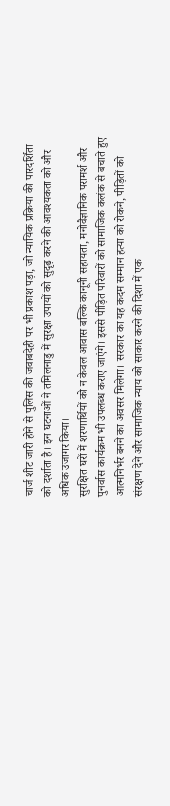चार्ज शीट जारी होने से पुलिस की जवाबदेही पर भी प्रकाश पड़ा, जो न्यायिक प्रक्रिया की पारदर्शिता को दर्शाता है। इन घटनाओं ने तमिलनाडु में सुरक्षा उपायों को सुदृढ़ करने की आवश्यकता को और अधिक उजागर किया।
सुरक्षित घरों में शरणार्थियों को न केवल आवास बल्कि कानूनी सहायता, मनोवैज्ञानिक परामर्श और पुनर्वास कार्यक्रम भी उपलब्ध कराए जाएंगे। इससे पीड़ित परिवारों को सामाजिक कलंक से बचाते हुए आत्मनिर्भर बनने का अवसर मिलेगा। सरकार का यह कदम सम्मान हत्या को रोकने, पीड़ितों को संरक्षण देने और सामाजिक न्याय को साकार करने की दिशा में एक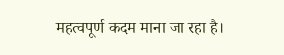महत्वपूर्ण कदम माना जा रहा है।